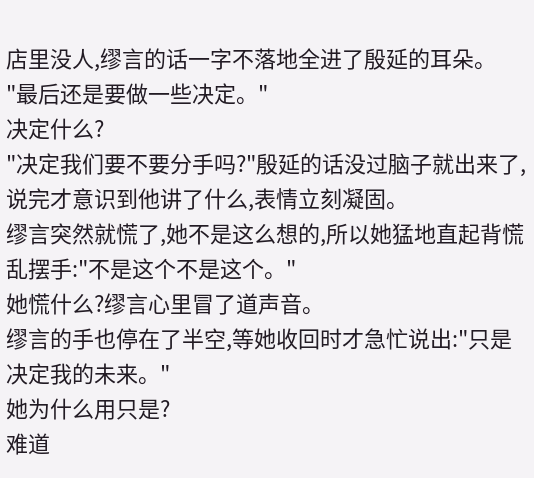店里没人,缪言的话一字不落地全进了殷延的耳朵。
"最后还是要做一些决定。"
决定什么?
"决定我们要不要分手吗?"殷延的话没过脑子就出来了,说完才意识到他讲了什么,表情立刻凝固。
缪言突然就慌了,她不是这么想的,所以她猛地直起背慌乱摆手:"不是这个不是这个。"
她慌什么?缪言心里冒了道声音。
缪言的手也停在了半空,等她收回时才急忙说出:"只是决定我的未来。"
她为什么用只是?
难道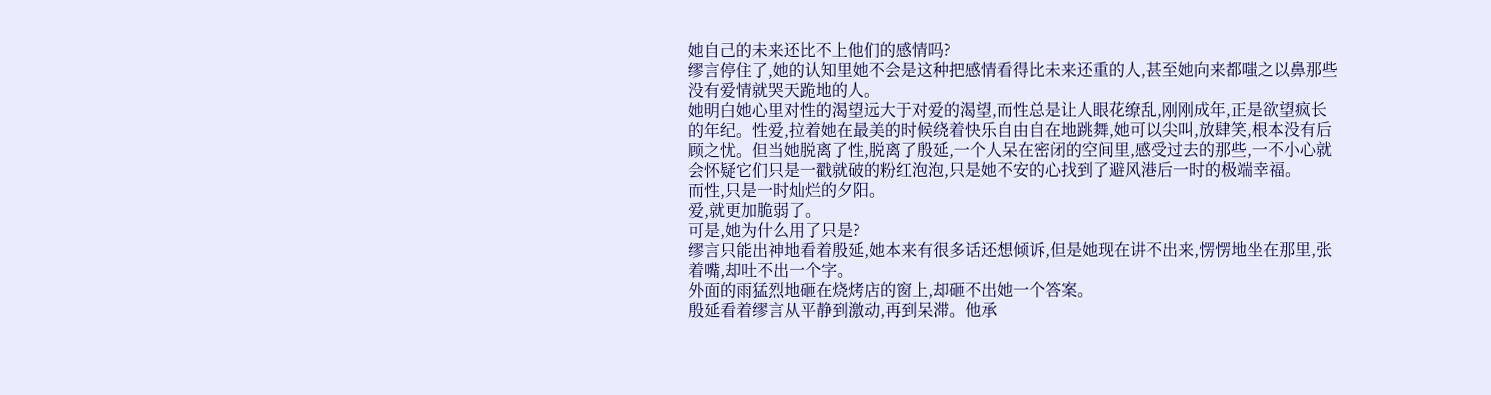她自己的未来还比不上他们的感情吗?
缪言停住了,她的认知里她不会是这种把感情看得比未来还重的人,甚至她向来都嗤之以鼻那些没有爱情就哭天跪地的人。
她明白她心里对性的渴望远大于对爱的渴望,而性总是让人眼花缭乱,刚刚成年,正是欲望疯长的年纪。性爱,拉着她在最美的时候绕着快乐自由自在地跳舞,她可以尖叫,放肆笑,根本没有后顾之忧。但当她脱离了性,脱离了殷延,一个人呆在密闭的空间里,感受过去的那些,一不小心就会怀疑它们只是一戳就破的粉红泡泡,只是她不安的心找到了避风港后一时的极端幸福。
而性,只是一时灿烂的夕阳。
爱,就更加脆弱了。
可是,她为什么用了只是?
缪言只能出神地看着殷延,她本来有很多话还想倾诉,但是她现在讲不出来,愣愣地坐在那里,张着嘴,却吐不出一个字。
外面的雨猛烈地砸在烧烤店的窗上,却砸不出她一个答案。
殷延看着缪言从平静到激动,再到呆滞。他承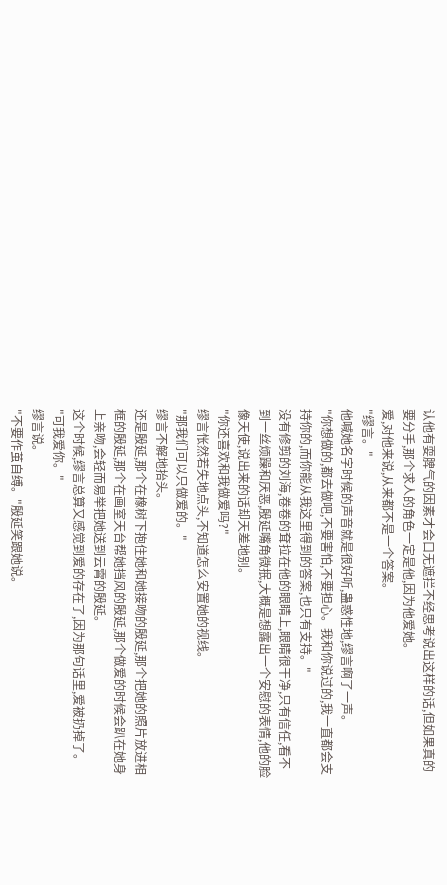认他有耍脾气的因素才会口无遮拦不经思考说出这样的话,但如果真的要分手,那个求人的角色一定是他,因为他爱她。
爱,对他来说,从来都不是一个答案。
"缪言。"
他喊她名字时候的声音就是很好听,蛊惑性地,缪言啊了一声。
"你想做的,都去做吧,不要害怕,不要担心。我和你说过的,我一直都会支持你的,而你能从我这里得到的答案,也只有支持。"
没有修剪的刘海,卷卷的耷拉在他的眼睛上,眼睛很干净,只有信任,看不到一丝烦躁和厌恶,殷延嘴角微抿,大概是想露出一个安慰的表情,他的脸像天使,说出来的话却天差地别。
"你还喜欢和我做爱吗?"
缪言怅然若失地点头,不知道怎么安置她的视线。
"那我们可以只做爱的。"
缪言不解地抬头。
还是殷延,那个在橡树下抱住她和她接吻的殷延,那个把她的照片放进相框的殷延,那个在画室天台帮她挡风的殷延,那个做爱的时候会趴在她身上亲吻,会轻而易举把她送到云霄的殷延。
这个时候,缪言总算又感觉到爱的存在了,因为那句话里,爱被扔掉了。
"可我爱你。"
缪言说。
"不要作茧自缚。"殷延笑跟她说。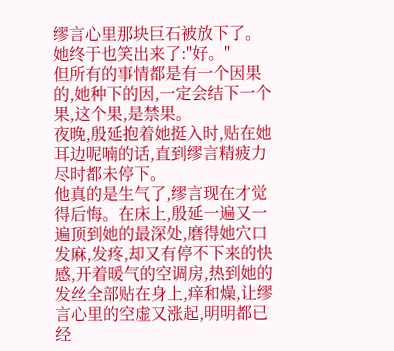缪言心里那块巨石被放下了。
她终于也笑出来了:"好。"
但所有的事情都是有一个因果的,她种下的因,一定会结下一个果,这个果,是禁果。
夜晚,殷延抱着她挺入时,贴在她耳边呢喃的话,直到缪言精疲力尽时都未停下。
他真的是生气了,缪言现在才觉得后悔。在床上,殷延一遍又一遍顶到她的最深处,磨得她穴口发麻,发疼,却又有停不下来的快感,开着暖气的空调房,热到她的发丝全部贴在身上,痒和燥,让缪言心里的空虚又涨起,明明都已经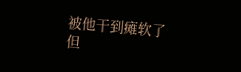被他干到瘫软了但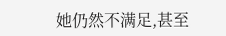她仍然不满足,甚至